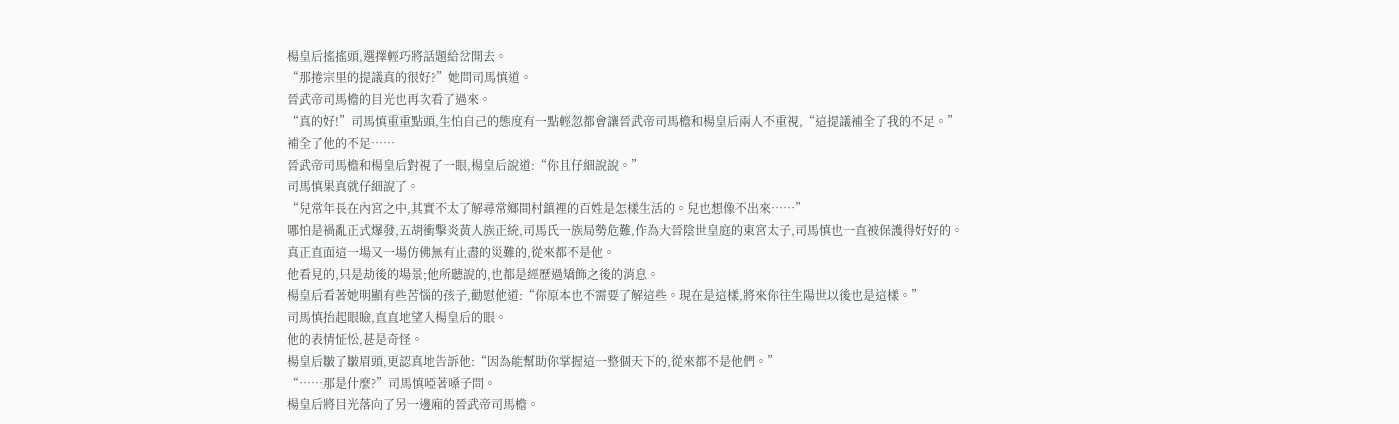楊皇后搖搖頭,選擇輕巧將話題給岔開去。
“那捲宗里的提議真的很好?”她問司馬慎道。
晉武帝司馬檐的目光也再次看了過來。
“真的好!”司馬慎重重點頭,生怕自己的態度有一點輕忽都會讓晉武帝司馬檐和楊皇后兩人不重視,“這提議補全了我的不足。”
補全了他的不足……
晉武帝司馬檐和楊皇后對視了一眼,楊皇后說道:“你且仔細說說。”
司馬慎果真就仔細說了。
“兒常年長在內宮之中,其實不太了解尋常鄉間村鎮裡的百姓是怎樣生活的。兒也想像不出來……”
哪怕是禍亂正式爆發,五胡衝擊炎黃人族正統,司馬氏一族局勢危難,作為大晉陰世皇庭的東宮太子,司馬慎也一直被保護得好好的。
真正直面這一場又一場仿佛無有止盡的災難的,從來都不是他。
他看見的,只是劫後的場景;他所聽說的,也都是經歷過矯飾之後的消息。
楊皇后看著她明顯有些苦惱的孩子,勸慰他道:“你原本也不需要了解這些。現在是這樣,將來你往生陽世以後也是這樣。”
司馬慎抬起眼瞼,直直地望入楊皇后的眼。
他的表情怔忪,甚是奇怪。
楊皇后皺了皺眉頭,更認真地告訴他:“因為能幫助你掌握這一整個天下的,從來都不是他們。”
“……那是什麼?”司馬慎啞著嗓子問。
楊皇后將目光落向了另一邊廂的晉武帝司馬檐。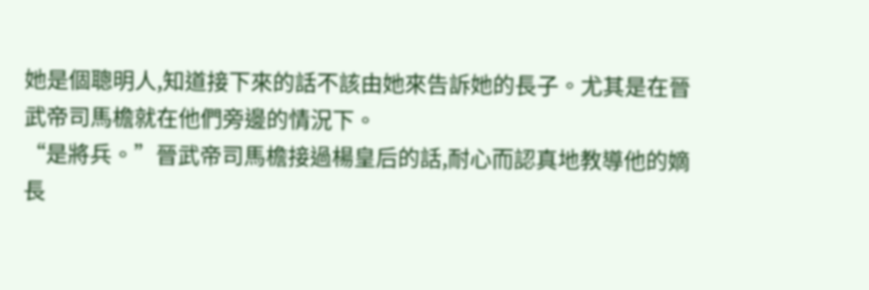她是個聰明人,知道接下來的話不該由她來告訴她的長子。尤其是在晉武帝司馬檐就在他們旁邊的情況下。
“是將兵。”晉武帝司馬檐接過楊皇后的話,耐心而認真地教導他的嫡長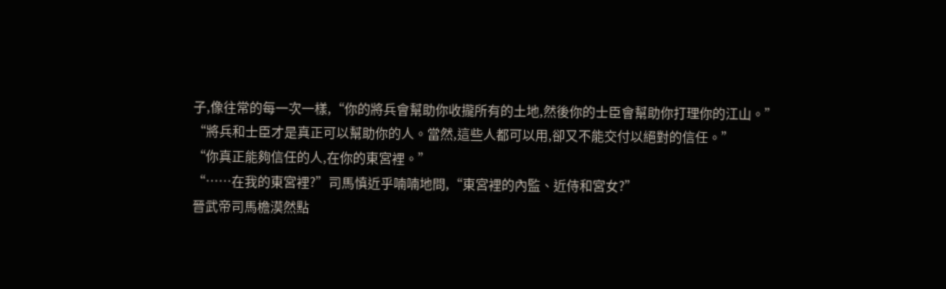子,像往常的每一次一樣,“你的將兵會幫助你收攏所有的土地,然後你的士臣會幫助你打理你的江山。”
“將兵和士臣才是真正可以幫助你的人。當然,這些人都可以用,卻又不能交付以絕對的信任。”
“你真正能夠信任的人,在你的東宮裡。”
“……在我的東宮裡?”司馬慎近乎喃喃地問,“東宮裡的內監、近侍和宮女?”
晉武帝司馬檐漠然點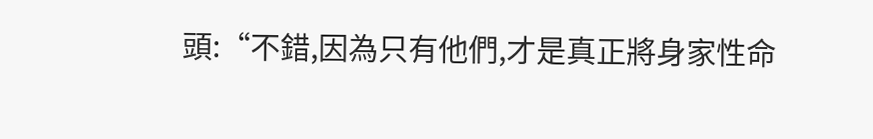頭:“不錯,因為只有他們,才是真正將身家性命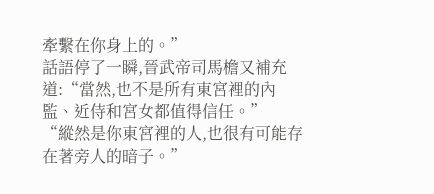牽繫在你身上的。”
話語停了一瞬,晉武帝司馬檐又補充道:“當然,也不是所有東宮裡的內監、近侍和宮女都值得信任。”
“縱然是你東宮裡的人,也很有可能存在著旁人的暗子。”